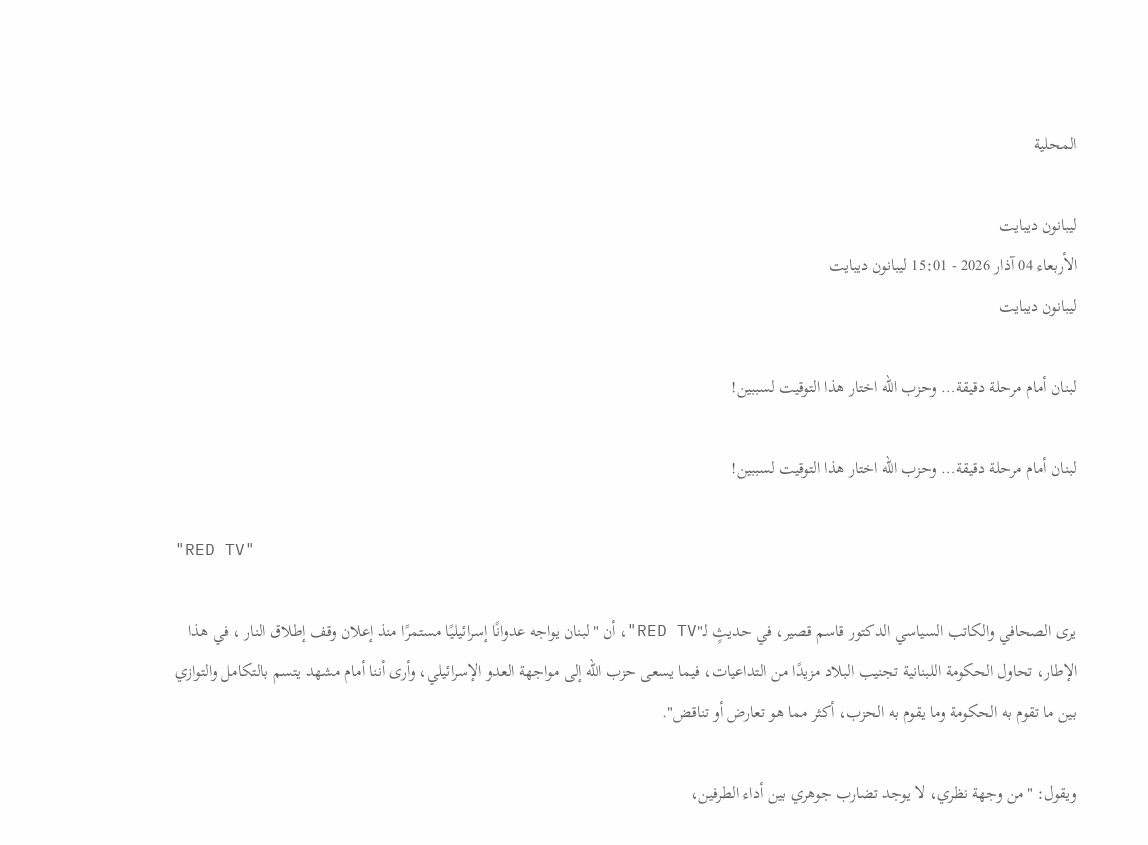المحلية

ليبانون ديبايت
الأربعاء 04 آذار 2026 - 15:01 ليبانون ديبايت
ليبانون ديبايت

لبنان أمام مرحلة دقيقة… وحزب الله اختار هذا التوقيت لسببين!

لبنان أمام مرحلة دقيقة… وحزب الله اختار هذا التوقيت لسببين!

"RED TV"

يرى الصحافي والكاتب السياسي الدكتور قاسم قصير، في حديثٍ لـ"RED TV"، أن "لبنان يواجه عدوانًا إسرائيليًا مستمرًا منذ إعلان وقف إطلاق النار ، في هذا الإطار، تحاول الحكومة اللبنانية تجنيب البلاد مزيدًا من التداعيات، فيما يسعى حزب الله إلى مواجهة العدو الإسرائيلي، وأرى أننا أمام مشهد يتسم بالتكامل والتوازي بين ما تقوم به الحكومة وما يقوم به الحزب، أكثر مما هو تعارض أو تناقض".

ويقول: "من وجهة نظري، لا يوجد تضارب جوهري بين أداء الطرفين،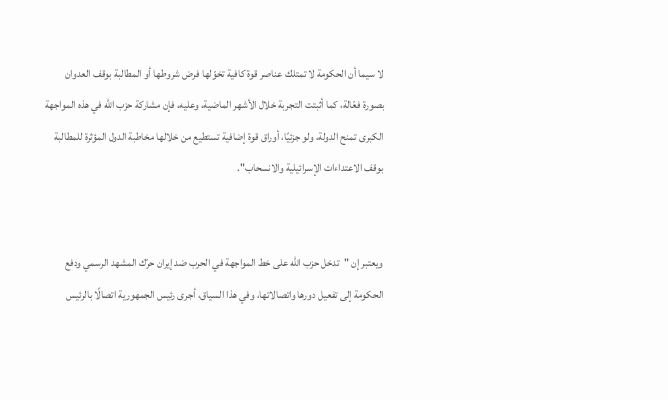لا سيما أن الحكومة لا تمتلك عناصر قوة كافية تخوّلها فرض شروطها أو المطالبة بوقف العدوان بصورة فعّالة، كما أثبتت التجربة خلال الأشهر الماضية، وعليه، فإن مشاركة حزب الله في هذه المواجهة الكبرى تمنح الدولة، ولو جزئيًا، أوراق قوة إضافية تستطيع من خلالها مخاطبة الدول المؤثرة للمطالبة بوقف الاعتداءات الإسرائيلية والانسحاب".


ويعتبر إن "تدخل حزب الله على خط المواجهة في الحرب ضد إيران حرّك المشهد الرسمي ودفع الحكومة إلى تفعيل دورها واتصالاتها، وفي هذا السياق، أجرى رئيس الجمهورية اتصالًا بالرئيس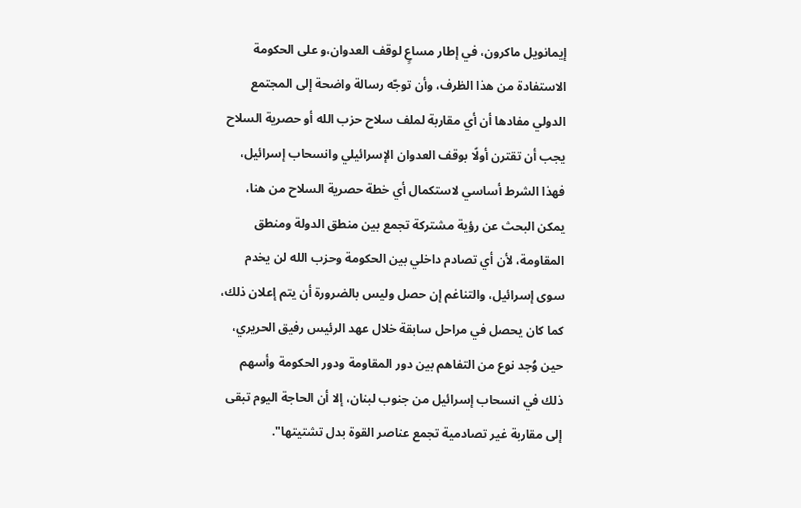إيمانويل ماكرون، في إطار مساعٍ لوقف العدوان،و على الحكومة الاستفادة من هذا الظرف، وأن توجّه رسالة واضحة إلى المجتمع الدولي مفادها أن أي مقاربة لملف سلاح حزب الله أو حصرية السلاح يجب أن تقترن أولًا بوقف العدوان الإسرائيلي وانسحاب إسرائيل، فهذا الشرط أساسي لاستكمال أي خطة حصرية السلاح من هنا، يمكن البحث عن رؤية مشتركة تجمع بين منطق الدولة ومنطق المقاومة، لأن أي تصادم داخلي بين الحكومة وحزب الله لن يخدم سوى إسرائيل، والتناغم إن حصل وليس بالضرورة أن يتم إعلان ذلك، كما كان يحصل في مراحل سابقة خلال عهد الرئيس رفيق الحريري، حين وُجد نوع من التفاهم بين دور المقاومة ودور الحكومة وأسهم ذلك في انسحاب إسرائيل من جنوب لبنان، إلا أن الحاجة اليوم تبقى إلى مقاربة غير تصادمية تجمع عناصر القوة بدل تشتيتها".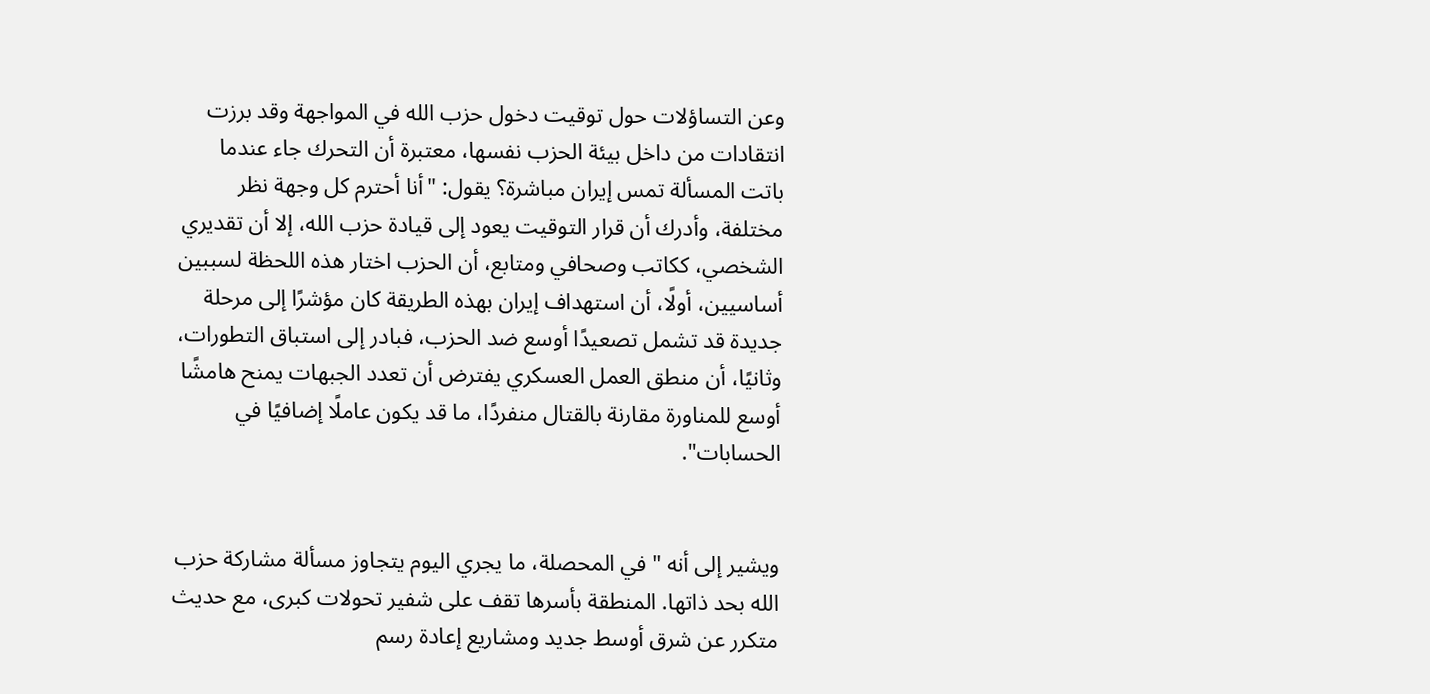وعن التساؤلات حول توقيت دخول حزب الله في المواجهة وقد برزت انتقادات من داخل بيئة الحزب نفسها، معتبرة أن التحرك جاء عندما باتت المسألة تمس إيران مباشرة؟ يقول: "أنا أحترم كل وجهة نظر مختلفة، وأدرك أن قرار التوقيت يعود إلى قيادة حزب الله، إلا أن تقديري الشخصي، ككاتب وصحافي ومتابع، أن الحزب اختار هذه اللحظة لسببين أساسيين، أولًا، أن استهداف إيران بهذه الطريقة كان مؤشرًا إلى مرحلة جديدة قد تشمل تصعيدًا أوسع ضد الحزب، فبادر إلى استباق التطورات، وثانيًا، أن منطق العمل العسكري يفترض أن تعدد الجبهات يمنح هامشًا أوسع للمناورة مقارنة بالقتال منفردًا، ما قد يكون عاملًا إضافيًا في الحسابات".


ويشير إلى أنه " في المحصلة، ما يجري اليوم يتجاوز مسألة مشاركة حزب الله بحد ذاتها. المنطقة بأسرها تقف على شفير تحولات كبرى، مع حديث متكرر عن شرق أوسط جديد ومشاريع إعادة رسم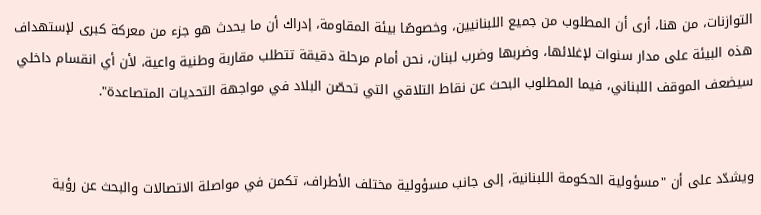التوازنات، من هنا، أرى أن المطلوب من جميع اللبنانيين، وخصوصًا بيئة المقاومة، إدراك أن ما يحدث هو جزء من معركة كبرى لإستهداف هذه البيئة على مدار سنوات لإغلائها، وضربها وضرب لبنان، نحن أمام مرحلة دقيقة تتطلب مقاربة وطنية واعية، لأن أي انقسام داخلي سيضعف الموقف اللبناني، فيما المطلوب البحث عن نقاط التلاقي التي تحصّن البلاد في مواجهة التحديات المتصاعدة".


ويشدّد على أن "مسؤولية الحكومة اللبنانية، إلى جانب مسؤولية مختلف الأطراف، تكمن في مواصلة الاتصالات والبحث عن رؤية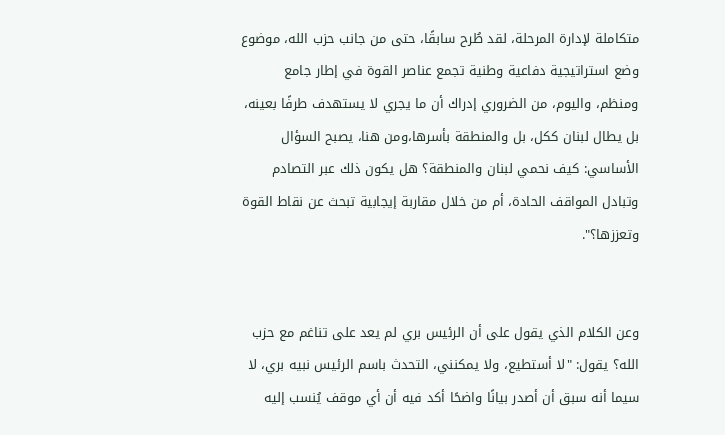متكاملة لإدارة المرحلة، لقد طُرح سابقًا، حتى من جانب حزب الله، موضوع وضع استراتيجية دفاعية وطنية تجمع عناصر القوة في إطار جامع ومنظم، واليوم، من الضروري إدراك أن ما يجري لا يستهدف طرفًا بعينه، بل يطال لبنان ككل، بل والمنطقة بأسرها،ومن هنا، يصبح السؤال الأساسي: كيف نحمي لبنان والمنطقة؟ هل يكون ذلك عبر التصادم وتبادل المواقف الحادة، أم من خلال مقاربة إيجابية تبحث عن نقاط القوة وتعززها؟".


وعن الكلام الذي يقول على أن الرئيس بري لم يعد على تناغم مع حزب الله؟ يقول: "لا أستطيع، ولا يمكنني، التحدث باسم الرئيس نبيه بري، لا سيما أنه سبق أن أصدر بيانًا واضحًا أكد فيه أن أي موقف يُنسب إليه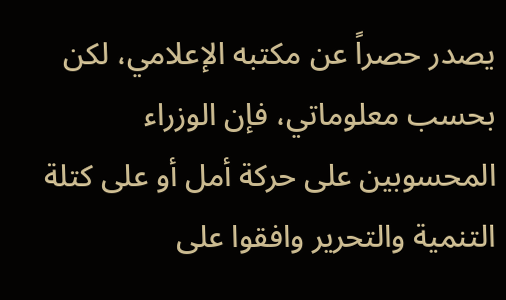يصدر حصراً عن مكتبه الإعلامي، لكن بحسب معلوماتي، فإن الوزراء المحسوبين على حركة أمل أو على كتلة التنمية والتحرير وافقوا على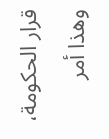قرار الحكومة، وهذا أمر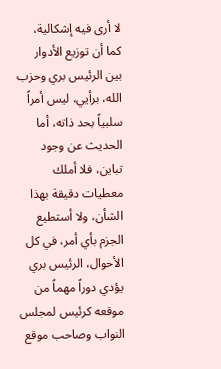لا أرى فيه إشكالية، كما أن توزيع الأدوار بين الرئيس بري وحزب الله، برأيي، ليس أمراً سلبياً بحد ذاته، أما الحديث عن وجود تباين، فلا أملك معطيات دقيقة بهذا الشأن، ولا أستطيع الجزم بأي أمر، في كل الأحوال، الرئيس بري يؤدي دوراً مهماً من موقعه كرئيس لمجلس النواب وصاحب موقع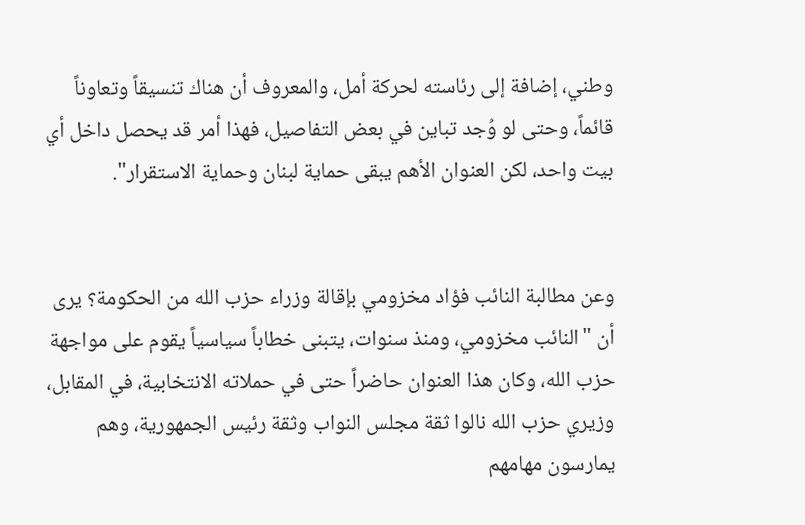وطني، إضافة إلى رئاسته لحركة أمل، والمعروف أن هناك تنسيقاً وتعاوناً قائماً، وحتى لو وُجد تباين في بعض التفاصيل، فهذا أمر قد يحصل داخل أي بيت واحد، لكن العنوان الأهم يبقى حماية لبنان وحماية الاستقرار".


وعن مطالبة النائب فؤاد مخزومي بإقالة وزراء حزب الله من الحكومة؟ يرى أن "النائب مخزومي، ومنذ سنوات، يتبنى خطاباً سياسياً يقوم على مواجهة حزب الله، وكان هذا العنوان حاضراً حتى في حملاته الانتخابية، في المقابل، وزيري حزب الله نالوا ثقة مجلس النواب وثقة رئيس الجمهورية، وهم يمارسون مهامهم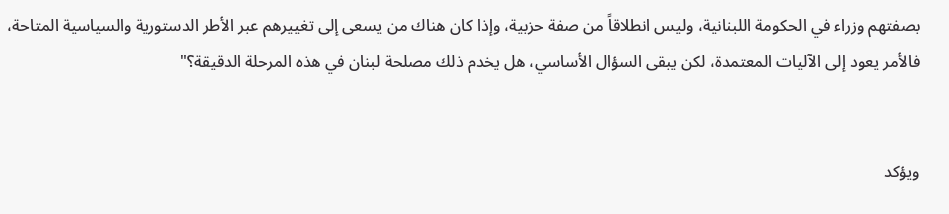بصفتهم وزراء في الحكومة اللبنانية، وليس انطلاقاً من صفة حزبية، وإذا كان هناك من يسعى إلى تغييرهم عبر الأطر الدستورية والسياسية المتاحة، فالأمر يعود إلى الآليات المعتمدة، لكن يبقى السؤال الأساسي، هل يخدم ذلك مصلحة لبنان في هذه المرحلة الدقيقة؟"


ويؤكد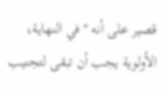قصير على أنه "في النهاية، الأولوية يجب أن تبقى لتجنيب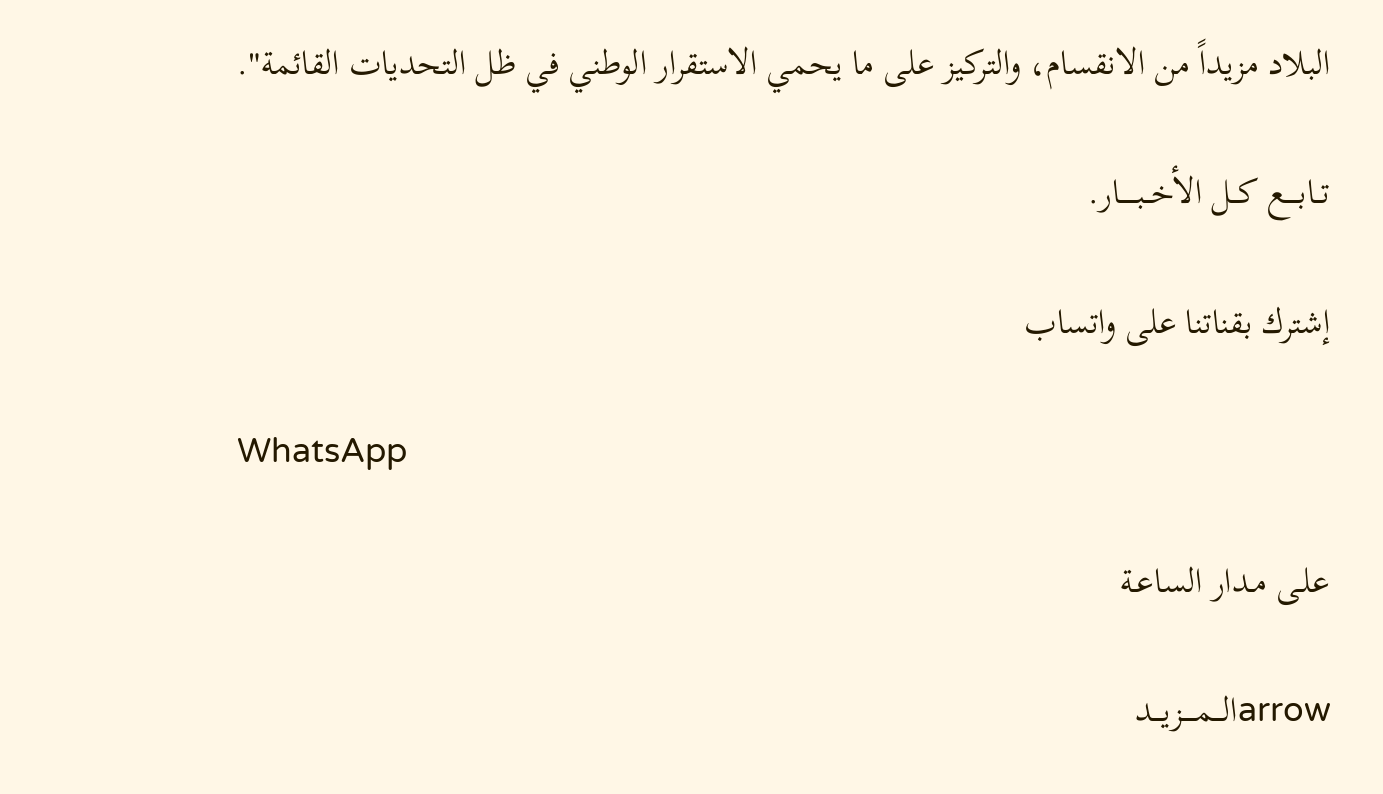البلاد مزيداً من الانقسام، والتركيز على ما يحمي الاستقرار الوطني في ظل التحديات القائمة".

تــابــــع كــل الأخــبـــــار.

إشترك بقناتنا على واتساب

WhatsApp

علـى مـدار الساعـة

arrowالـــمــــزيـــد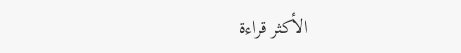الأكثر قراءة